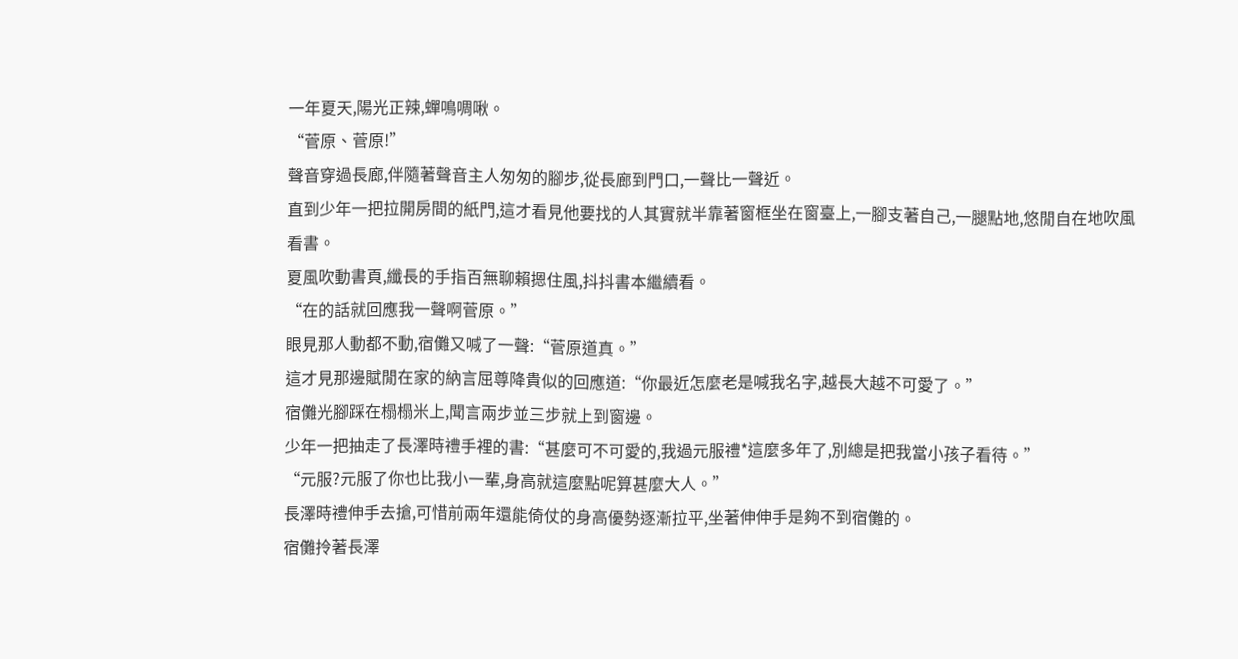一年夏天,陽光正辣,蟬鳴啁啾。
“菅原、菅原!”
聲音穿過長廊,伴隨著聲音主人匆匆的腳步,從長廊到門口,一聲比一聲近。
直到少年一把拉開房間的紙門,這才看見他要找的人其實就半靠著窗框坐在窗臺上,一腳支著自己,一腿點地,悠閒自在地吹風看書。
夏風吹動書頁,纖長的手指百無聊賴摁住風,抖抖書本繼續看。
“在的話就回應我一聲啊菅原。”
眼見那人動都不動,宿儺又喊了一聲:“菅原道真。”
這才見那邊賦閒在家的納言屈尊降貴似的回應道:“你最近怎麼老是喊我名字,越長大越不可愛了。”
宿儺光腳踩在榻榻米上,聞言兩步並三步就上到窗邊。
少年一把抽走了長澤時禮手裡的書:“甚麼可不可愛的,我過元服禮*這麼多年了,別總是把我當小孩子看待。”
“元服?元服了你也比我小一輩,身高就這麼點呢算甚麼大人。”
長澤時禮伸手去搶,可惜前兩年還能倚仗的身高優勢逐漸拉平,坐著伸伸手是夠不到宿儺的。
宿儺拎著長澤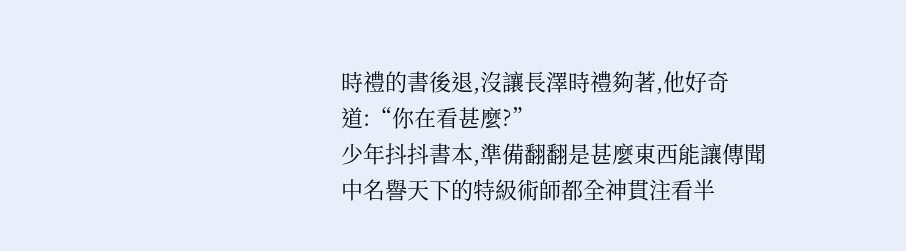時禮的書後退,沒讓長澤時禮夠著,他好奇道:“你在看甚麼?”
少年抖抖書本,準備翻翻是甚麼東西能讓傳聞中名譽天下的特級術師都全神貫注看半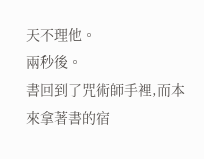天不理他。
兩秒後。
書回到了咒術師手裡,而本來拿著書的宿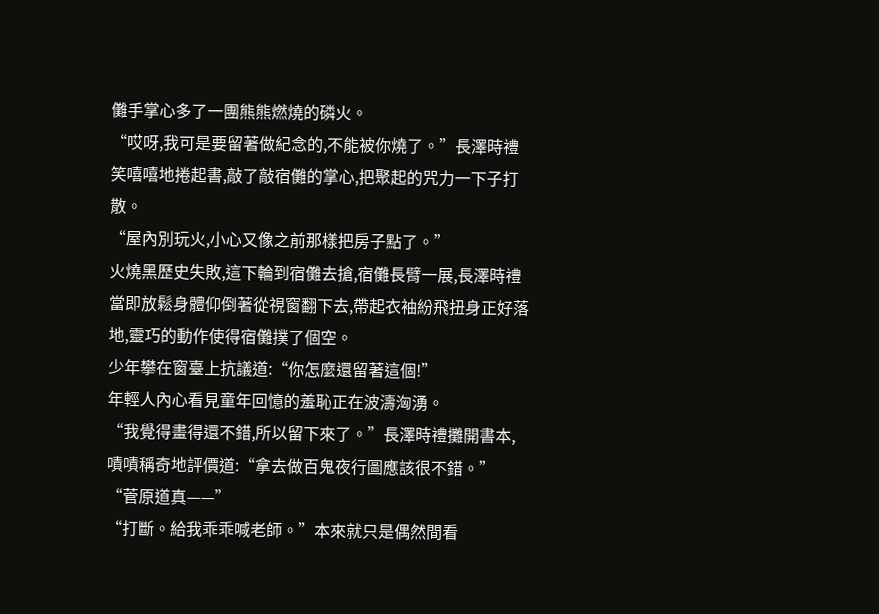儺手掌心多了一團熊熊燃燒的磷火。
“哎呀,我可是要留著做紀念的,不能被你燒了。”長澤時禮笑嘻嘻地捲起書,敲了敲宿儺的掌心,把聚起的咒力一下子打散。
“屋內別玩火,小心又像之前那樣把房子點了。”
火燒黑歷史失敗,這下輪到宿儺去搶,宿儺長臂一展,長澤時禮當即放鬆身體仰倒著從視窗翻下去,帶起衣袖紛飛扭身正好落地,靈巧的動作使得宿儺撲了個空。
少年攀在窗臺上抗議道:“你怎麼還留著這個!”
年輕人內心看見童年回憶的羞恥正在波濤洶湧。
“我覺得畫得還不錯,所以留下來了。”長澤時禮攤開書本,嘖嘖稱奇地評價道:“拿去做百鬼夜行圖應該很不錯。”
“菅原道真——”
“打斷。給我乖乖喊老師。”本來就只是偶然間看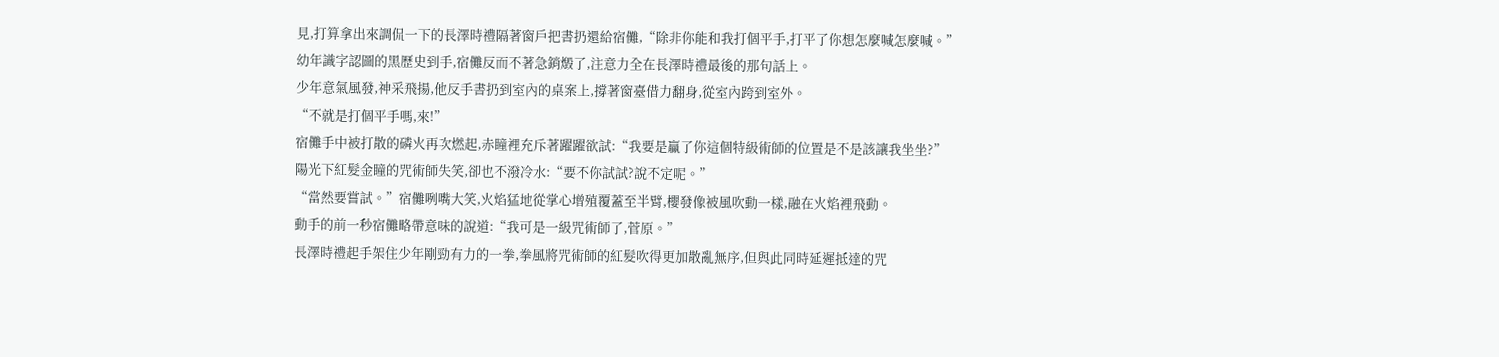見,打算拿出來調侃一下的長澤時禮隔著窗戶把書扔還給宿儺,“除非你能和我打個平手,打平了你想怎麼喊怎麼喊。”
幼年識字認圖的黑歷史到手,宿儺反而不著急銷燬了,注意力全在長澤時禮最後的那句話上。
少年意氣風發,神采飛揚,他反手書扔到室內的桌案上,撐著窗臺借力翻身,從室內跨到室外。
“不就是打個平手嗎,來!”
宿儺手中被打散的磷火再次燃起,赤瞳裡充斥著躍躍欲試:“我要是贏了你這個特級術師的位置是不是該讓我坐坐?”
陽光下紅髮金瞳的咒術師失笑,卻也不潑冷水:“要不你試試?說不定呢。”
“當然要嘗試。”宿儺咧嘴大笑,火焰猛地從掌心增殖覆蓋至半臂,櫻發像被風吹動一樣,融在火焰裡飛動。
動手的前一秒宿儺略帶意味的說道:“我可是一級咒術師了,菅原。”
長澤時禮起手架住少年剛勁有力的一拳,拳風將咒術師的紅髮吹得更加散亂無序,但與此同時延遲抵達的咒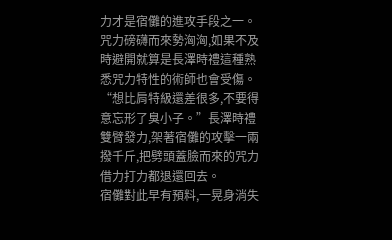力才是宿儺的進攻手段之一。
咒力磅礴而來勢洶洶,如果不及時避開就算是長澤時禮這種熟悉咒力特性的術師也會受傷。
“想比肩特級還差很多,不要得意忘形了臭小子。”長澤時禮雙臂發力,架著宿儺的攻擊一兩撥千斤,把劈頭蓋臉而來的咒力借力打力都退還回去。
宿儺對此早有預料,一晃身消失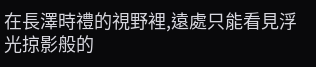在長澤時禮的視野裡,遠處只能看見浮光掠影般的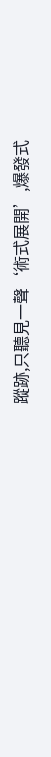蹤跡,只聽見一聲‘術式展開’,爆發式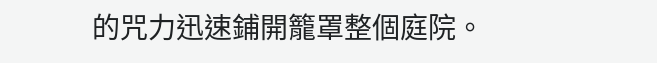的咒力迅速鋪開籠罩整個庭院。